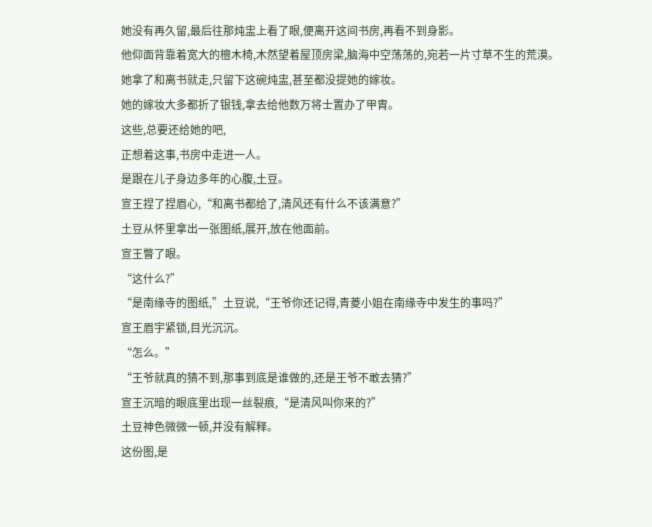她没有再久留,最后往那炖盅上看了眼,便离开这间书房,再看不到身影。
他仰面背靠着宽大的檀木椅,木然望着屋顶房梁,脑海中空荡荡的,宛若一片寸草不生的荒漠。
她拿了和离书就走,只留下这碗炖盅,甚至都没提她的嫁妆。
她的嫁妆大多都折了银钱,拿去给他数万将士置办了甲胄。
这些,总要还给她的吧,
正想着这事,书房中走进一人。
是跟在儿子身边多年的心腹,土豆。
宣王捏了捏眉心,“和离书都给了,清风还有什么不该满意?”
土豆从怀里拿出一张图纸,展开,放在他面前。
宣王瞥了眼。
“这什么?”
“是南缘寺的图纸,”土豆说,“王爷你还记得,青菱小姐在南缘寺中发生的事吗?”
宣王眉宇紧锁,目光沉沉。
“怎么。”
“王爷就真的猜不到,那事到底是谁做的,还是王爷不敢去猜?”
宣王沉暗的眼底里出现一丝裂痕,“是清风叫你来的?”
土豆神色微微一顿,并没有解释。
这份图,是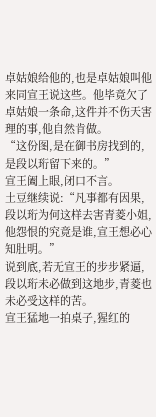卓姑娘给他的,也是卓姑娘叫他来同宣王说这些。他毕竟欠了卓姑娘一条命,这件并不伤天害理的事,他自然肯做。
“这份图,是在御书房找到的,是段以珩留下来的。”
宣王阖上眼,闭口不言。
土豆继续说:“凡事都有因果,段以珩为何这样去害青菱小姐,他怨恨的究竟是谁,宣王想必心知肚明。”
说到底,若无宣王的步步紧逼,段以珩未必做到这地步,青菱也未必受这样的苦。
宣王猛地一拍桌子,猩红的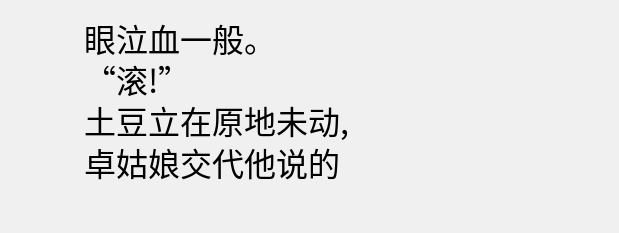眼泣血一般。
“滚!”
土豆立在原地未动,卓姑娘交代他说的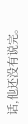话,他还没有说完。